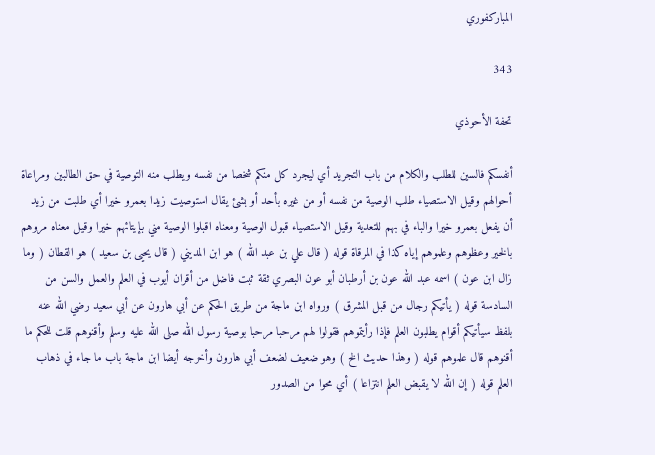المباركفوري

343

تحفة الأحوذي

أنفسكم فالسين للطلب والكلام من باب التجريد أي ليجرد كل منكم شخصا من نفسه ويطلب منه التوصية في حق الطالبين ومراعاة أحوالهم وقيل الاستصياء طلب الوصية من نفسه أو من غيره بأحد أو بشئ يقال استوصيت زيدا بعمرو خيرا أي طلبت من زيد أن يفعل بعمرو خيرا والباء في بهم للتعدية وقيل الاستصياء قبول الوصية ومعناه اقبلوا الوصية مني بإيتائهم خيرا وقيل معناه مروهم بالخير وعظوهم وعلموهم إياه كذا في المرقاة قوله ( قال علي بن عبد الله ) هو ابن المديني ( قال يحيى بن سعيد ) هو القطان ( وما زال ابن عون ) اسمه عبد الله عون بن أرطبان أبو عون البصري ثقة ثبت فاضل من أقران أيوب في العلم والعمل والسن من السادسة قوله ( يأتيكم رجال من قبل المشرق ) ورواه ابن ماجة من طريق الحكم عن أبي هارون عن أبي سعيد رضي الله عنه بلفظ سيأتيكم أقوام يطلبون العلم فإذا رأيتموهم فقولوا لهم مرحبا مرحبا بوصية رسول الله صلى الله عليه وسلم وأقنوهم قلت للحكم ما أقنوهم قال علموهم قوله ( وهذا حديث الخ ) وهو ضعيف لضعف أبي هارون وأخرجه أيضا ابن ماجة باب ما جاء في ذهاب العلم قوله ( إن الله لا يقبض العلم انتزاعا ) أي محوا من الصدور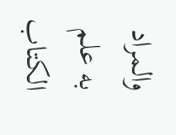والمراد به علم الكتاب